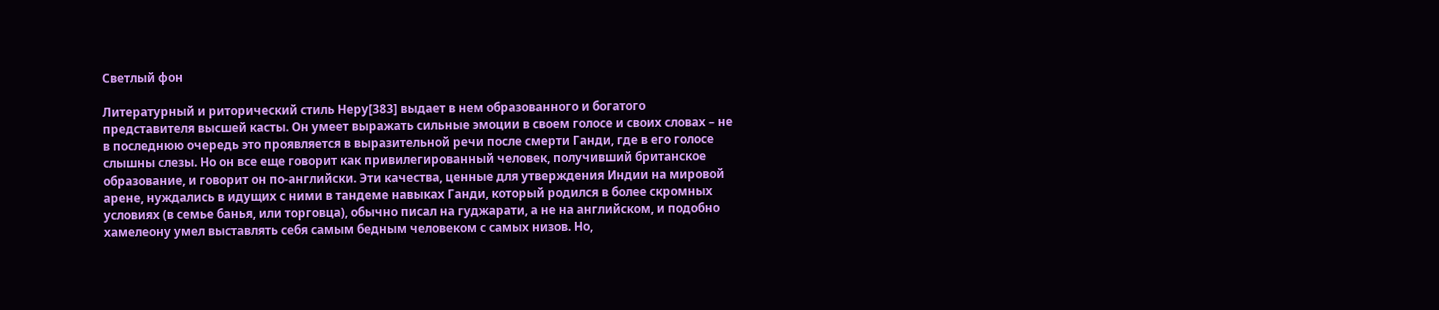Светлый фон

Литературный и риторический стиль Неру[383] выдает в нем образованного и богатого представителя высшей касты. Он умеет выражать сильные эмоции в своем голосе и своих словах – не в последнюю очередь это проявляется в выразительной речи после смерти Ганди, где в его голосе слышны слезы. Но он все еще говорит как привилегированный человек, получивший британское образование, и говорит он по-английски. Эти качества, ценные для утверждения Индии на мировой арене, нуждались в идущих с ними в тандеме навыках Ганди, который родился в более скромных условиях (в семье банья, или торговца), обычно писал на гуджарати, а не на английском, и подобно хамелеону умел выставлять себя самым бедным человеком с самых низов. Но,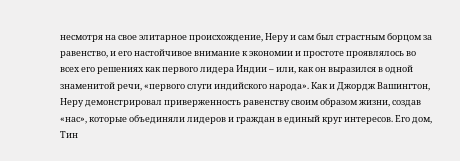несмотря на свое элитарное происхождение, Неру и сам был страстным борцом за равенство, и его настойчивое внимание к экономии и простоте проявлялось во всех его решениях как первого лидера Индии – или, как он выразился в одной знаменитой речи, «первого слуги индийского народа». Как и Джордж Вашингтон, Неру демонстрировал приверженность равенству своим образом жизни, создав «нас», которые объединяли лидеров и граждан в единый круг интересов. Его дом, Тин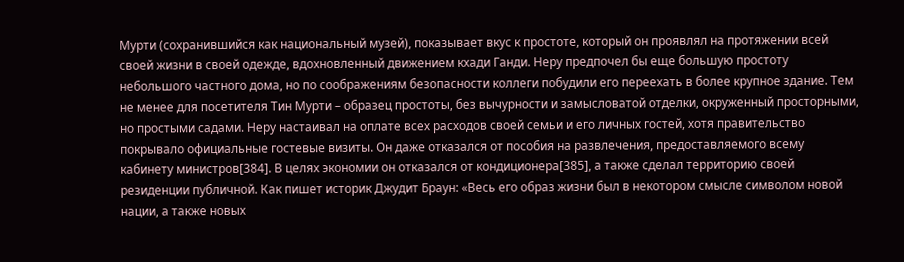Мурти (сохранившийся как национальный музей), показывает вкус к простоте, который он проявлял на протяжении всей своей жизни в своей одежде, вдохновленный движением кхади Ганди. Неру предпочел бы еще большую простоту небольшого частного дома, но по соображениям безопасности коллеги побудили его переехать в более крупное здание. Тем не менее для посетителя Тин Мурти – образец простоты, без вычурности и замысловатой отделки, окруженный просторными, но простыми садами. Неру настаивал на оплате всех расходов своей семьи и его личных гостей, хотя правительство покрывало официальные гостевые визиты. Он даже отказался от пособия на развлечения, предоставляемого всему кабинету министров[384]. В целях экономии он отказался от кондиционера[385], а также сделал территорию своей резиденции публичной. Как пишет историк Джудит Браун: «Весь его образ жизни был в некотором смысле символом новой нации, а также новых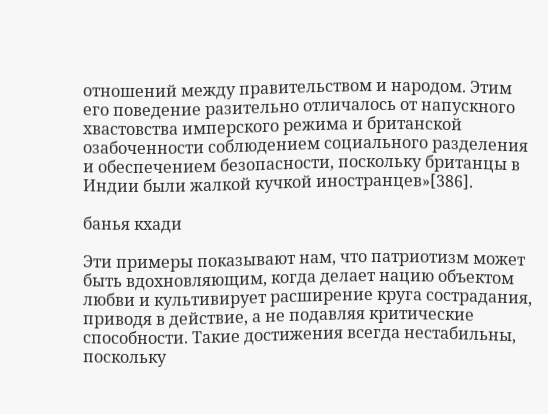отношений между правительством и народом. Этим его поведение разительно отличалось от напускного хвастовства имперского режима и британской озабоченности соблюдением социального разделения и обеспечением безопасности, поскольку британцы в Индии были жалкой кучкой иностранцев»[386].

банья кхади

Эти примеры показывают нам, что патриотизм может быть вдохновляющим, когда делает нацию объектом любви и культивирует расширение круга сострадания, приводя в действие, а не подавляя критические способности. Такие достижения всегда нестабильны, поскольку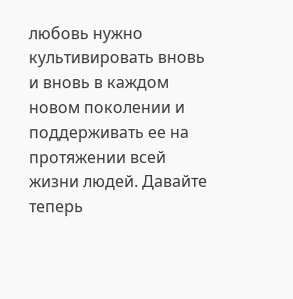любовь нужно культивировать вновь и вновь в каждом новом поколении и поддерживать ее на протяжении всей жизни людей. Давайте теперь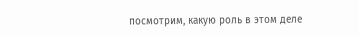посмотрим, какую роль в этом деле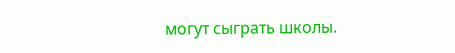могут сыграть школы.